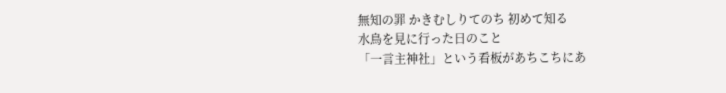無知の罪 かきむしりてのち 初めて知る
水鳥を見に行った日のこと
「一言主神社」という看板があちこちにあ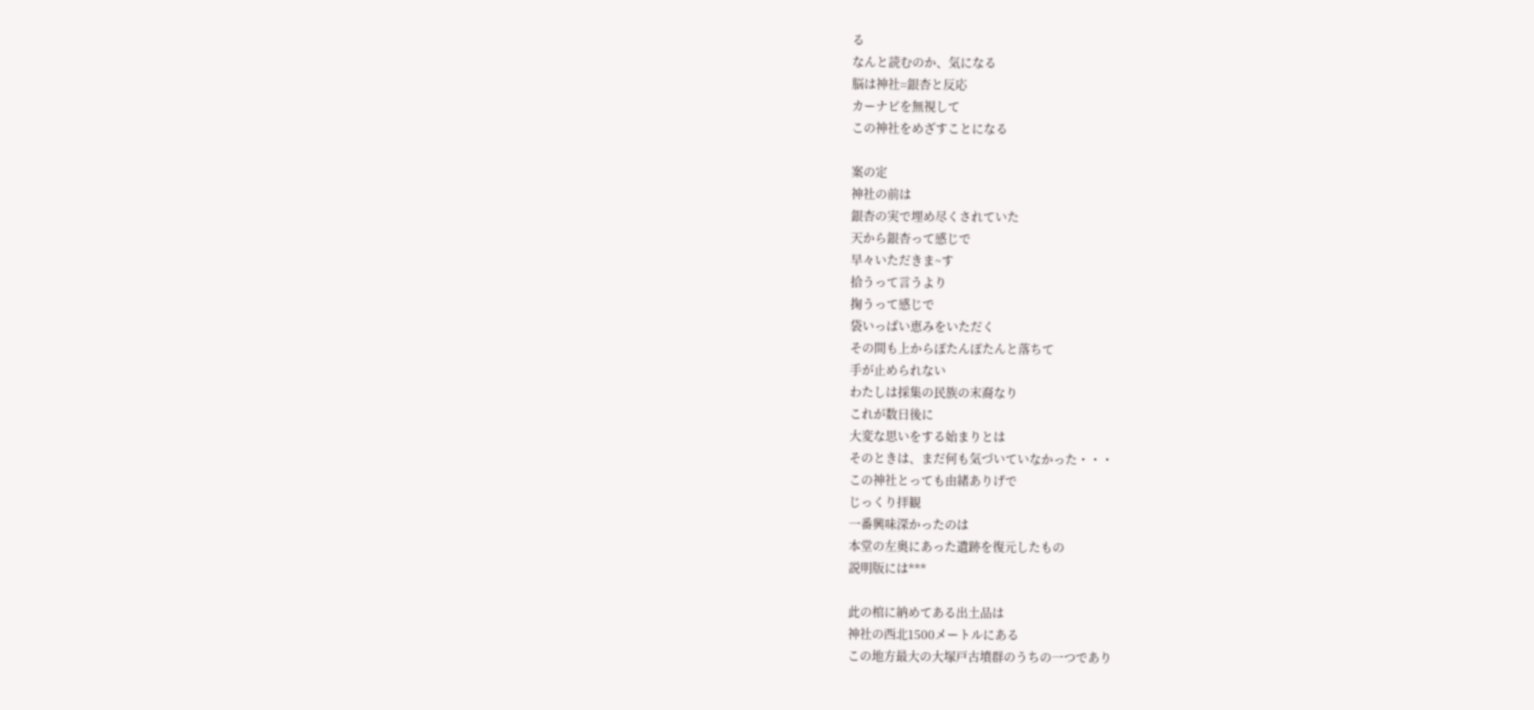る
なんと読むのか、気になる
脳は神社=銀杏と反応
カーナビを無視して
この神社をめざすことになる

案の定
神社の前は
銀杏の実で埋め尽くされていた
天から銀杏って感じで
早々いただきま~す
拾うって言うより
掬うって感じで
袋いっぱい恵みをいただく
その間も上からぽたんぽたんと落ちて
手が止められない
わたしは採集の民族の末裔なり
これが数日後に
大変な思いをする始まりとは
そのときは、まだ何も気づいていなかった・・・
この神社とっても由緒ありげで
じっくり拝観
一番興味深かったのは
本堂の左奥にあった遺跡を復元したもの
説明版には***

此の棺に納めてある出土品は
神社の西北1500メートルにある
この地方最大の大塚戸古墳群のうちの一つであり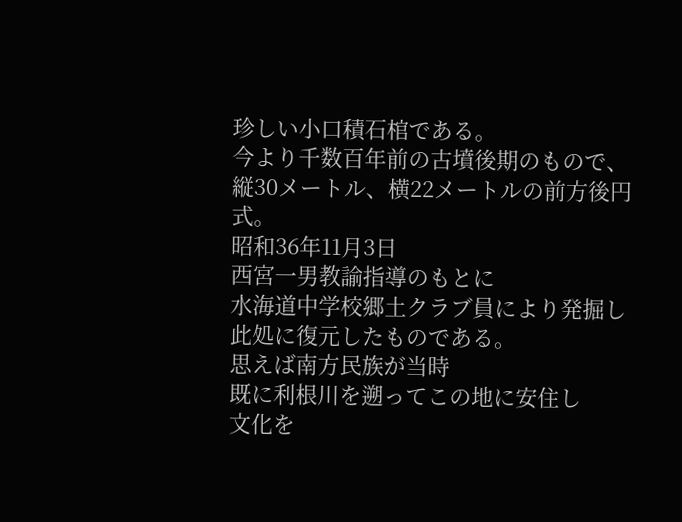珍しい小口積石棺である。
今より千数百年前の古墳後期のもので、
縦30メートル、横22メートルの前方後円式。
昭和36年11月3日
西宮一男教諭指導のもとに
水海道中学校郷土クラブ員により発掘し
此処に復元したものである。
思えば南方民族が当時
既に利根川を遡ってこの地に安住し
文化を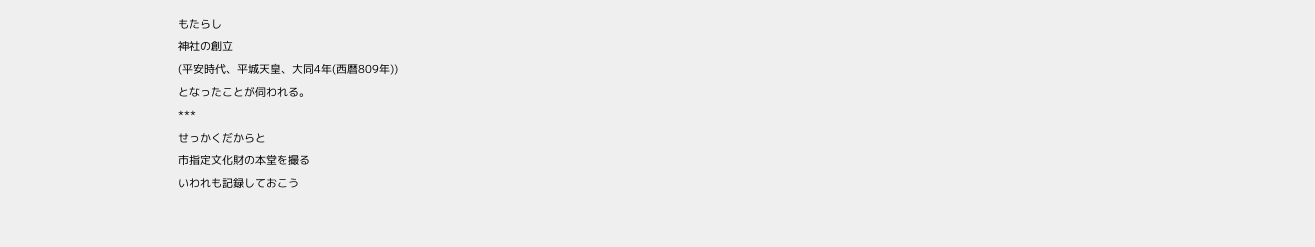もたらし
神社の創立
(平安時代、平城天皇、大同4年(西暦809年))
となったことが伺われる。
***
せっかくだからと
市指定文化財の本堂を撮る
いわれも記録しておこう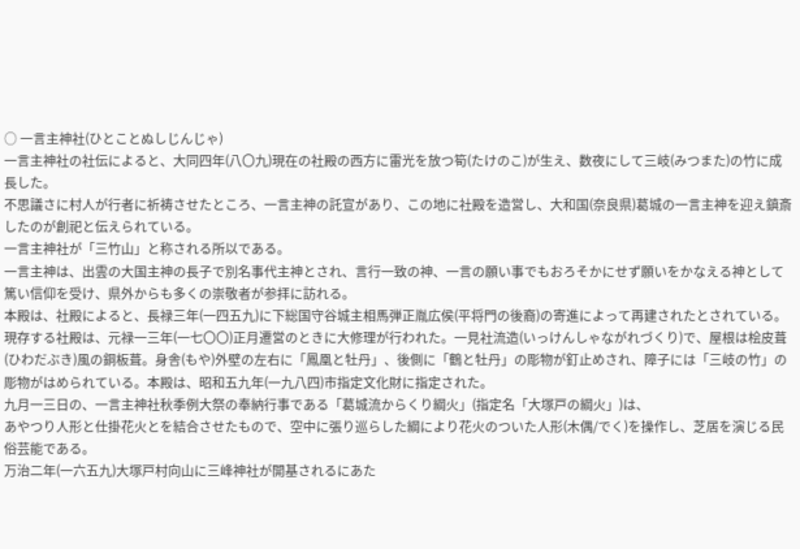○ 一言主神社(ひとことぬしじんじゃ)
一言主神社の社伝によると、大同四年(八〇九)現在の社殿の西方に雷光を放つ筍(たけのこ)が生え、数夜にして三岐(みつまた)の竹に成長した。
不思議さに村人が行者に祈祷させたところ、一言主神の託宣があり、この地に社殿を造営し、大和国(奈良県)葛城の一言主神を迎え鎮斎したのが創祀と伝えられている。
一言主神社が「三竹山」と称される所以である。
一言主神は、出雲の大国主神の長子で別名事代主神とされ、言行一致の神、一言の願い事でもおろそかにせず願いをかなえる神として篤い信仰を受け、県外からも多くの崇敬者が参拝に訪れる。
本殿は、社殿によると、長禄三年(一四五九)に下総国守谷城主相馬弾正胤広侯(平将門の後裔)の寄進によって再建されたとされている。
現存する社殿は、元禄一三年(一七〇〇)正月遷営のときに大修理が行われた。一見社流造(いっけんしゃながれづくり)で、屋根は桧皮葺(ひわだぶき)風の銅板葺。身舎(もや)外壁の左右に「鳳凰と牡丹」、後側に「鶴と牡丹」の彫物が釘止めされ、障子には「三岐の竹」の彫物がはめられている。本殿は、昭和五九年(一九八四)市指定文化財に指定された。
九月一三日の、一言主神社秋季例大祭の奉納行事である「葛城流からくり綱火」(指定名「大塚戸の綱火」)は、
あやつり人形と仕掛花火とを結合させたもので、空中に張り巡らした綱により花火のついた人形(木偶/でく)を操作し、芝居を演じる民俗芸能である。
万治二年(一六五九)大塚戸村向山に三峰神社が開基されるにあた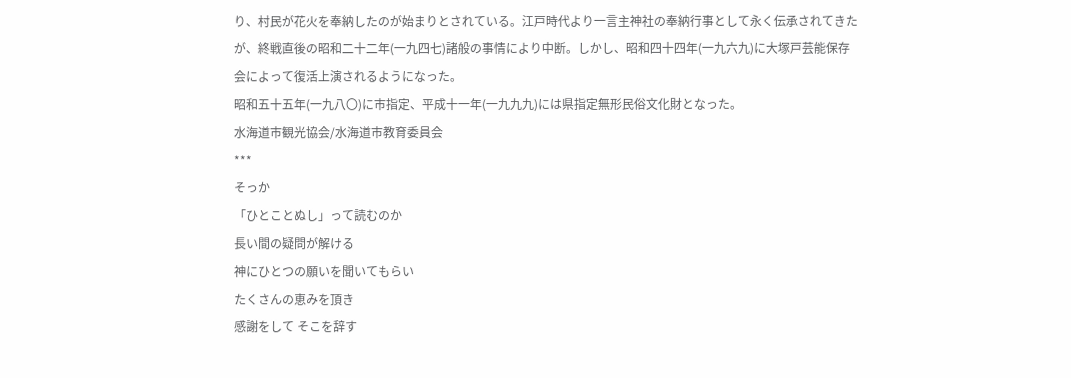り、村民が花火を奉納したのが始まりとされている。江戸時代より一言主神社の奉納行事として永く伝承されてきたが、終戦直後の昭和二十二年(一九四七)諸般の事情により中断。しかし、昭和四十四年(一九六九)に大塚戸芸能保存会によって復活上演されるようになった。
昭和五十五年(一九八〇)に市指定、平成十一年(一九九九)には県指定無形民俗文化財となった。
水海道市観光協会/水海道市教育委員会
***
そっか
「ひとことぬし」って読むのか
長い間の疑問が解ける
神にひとつの願いを聞いてもらい
たくさんの恵みを頂き
感謝をして そこを辞す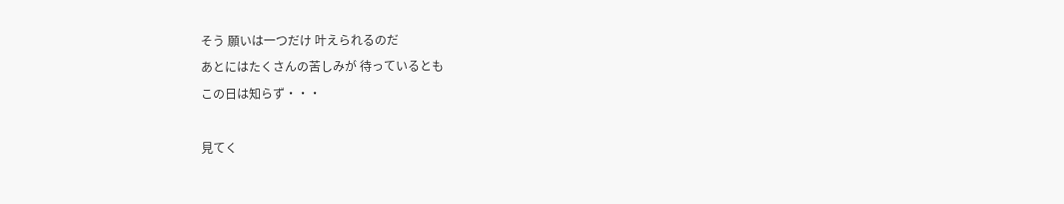そう 願いは一つだけ 叶えられるのだ
あとにはたくさんの苦しみが 待っているとも
この日は知らず・・・

見てく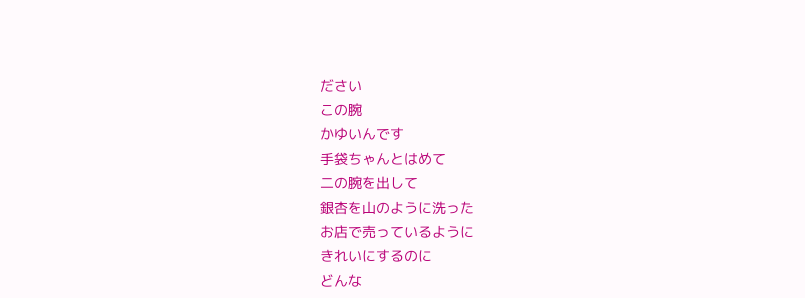ださい
この腕
かゆいんです
手袋ちゃんとはめて
二の腕を出して
銀杏を山のように洗った
お店で売っているように
きれいにするのに
どんな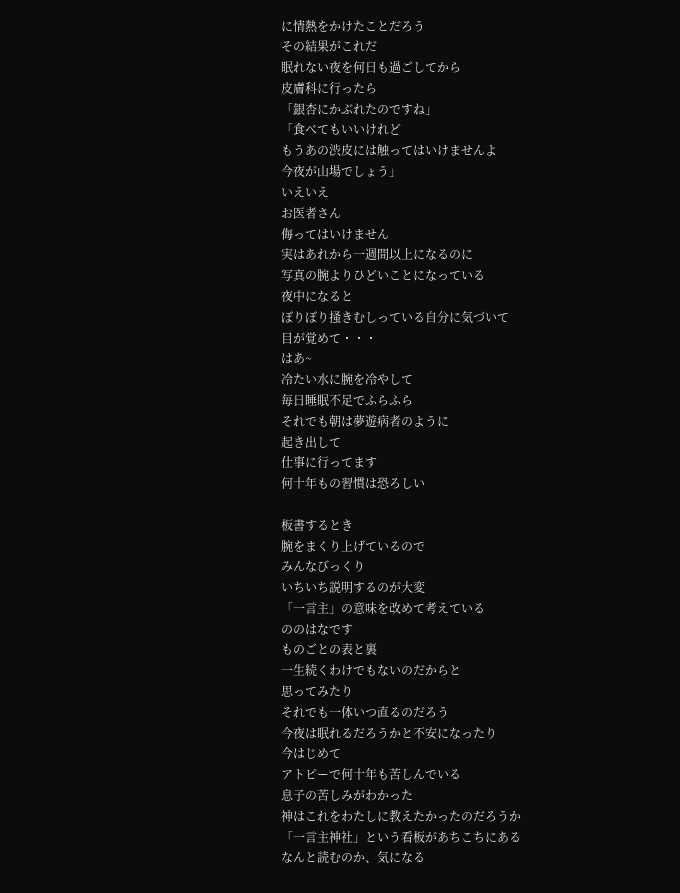に情熱をかけたことだろう
その結果がこれだ
眠れない夜を何日も過ごしてから
皮膚科に行ったら
「銀杏にかぶれたのですね」
「食べてもいいけれど
もうあの渋皮には触ってはいけませんよ
今夜が山場でしょう」
いえいえ
お医者さん
侮ってはいけません
実はあれから一週間以上になるのに
写真の腕よりひどいことになっている
夜中になると
ぼりぼり掻きむしっている自分に気づいて
目が覚めて・・・
はあ~
冷たい水に腕を冷やして
毎日睡眠不足でふらふら
それでも朝は夢遊病者のように
起き出して
仕事に行ってます
何十年もの習慣は恐ろしい

板書するとき
腕をまくり上げているので
みんなびっくり
いちいち説明するのが大変
「一言主」の意味を改めて考えている
ののはなです
ものごとの表と裏
一生続くわけでもないのだからと
思ってみたり
それでも一体いつ直るのだろう
今夜は眠れるだろうかと不安になったり
今はじめて
アトピーで何十年も苦しんでいる
息子の苦しみがわかった
神はこれをわたしに教えたかったのだろうか
「一言主神社」という看板があちこちにある
なんと読むのか、気になる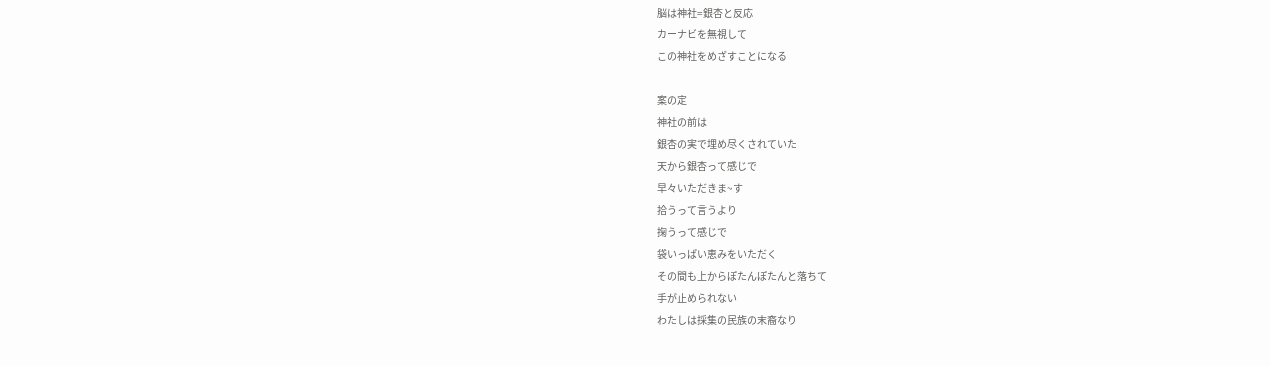脳は神社=銀杏と反応
カーナビを無視して
この神社をめざすことになる

案の定
神社の前は
銀杏の実で埋め尽くされていた
天から銀杏って感じで
早々いただきま~す
拾うって言うより
掬うって感じで
袋いっぱい恵みをいただく
その間も上からぽたんぽたんと落ちて
手が止められない
わたしは採集の民族の末裔なり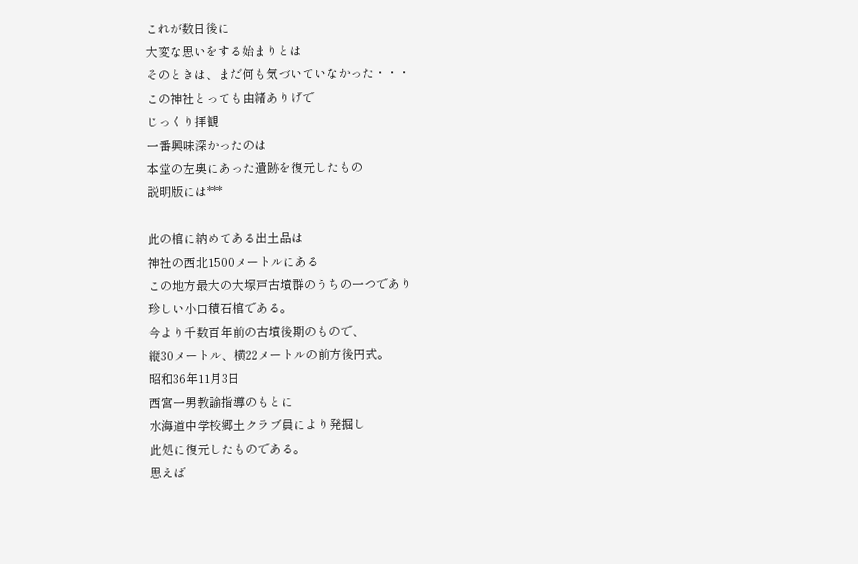これが数日後に
大変な思いをする始まりとは
そのときは、まだ何も気づいていなかった・・・
この神社とっても由緒ありげで
じっくり拝観
一番興味深かったのは
本堂の左奥にあった遺跡を復元したもの
説明版には***

此の棺に納めてある出土品は
神社の西北1500メートルにある
この地方最大の大塚戸古墳群のうちの一つであり
珍しい小口積石棺である。
今より千数百年前の古墳後期のもので、
縦30メートル、横22メートルの前方後円式。
昭和36年11月3日
西宮一男教諭指導のもとに
水海道中学校郷土クラブ員により発掘し
此処に復元したものである。
思えば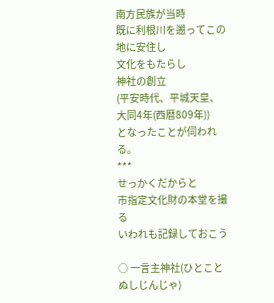南方民族が当時
既に利根川を遡ってこの地に安住し
文化をもたらし
神社の創立
(平安時代、平城天皇、大同4年(西暦809年))
となったことが伺われる。
***
せっかくだからと
市指定文化財の本堂を撮る
いわれも記録しておこう

○ 一言主神社(ひとことぬしじんじゃ)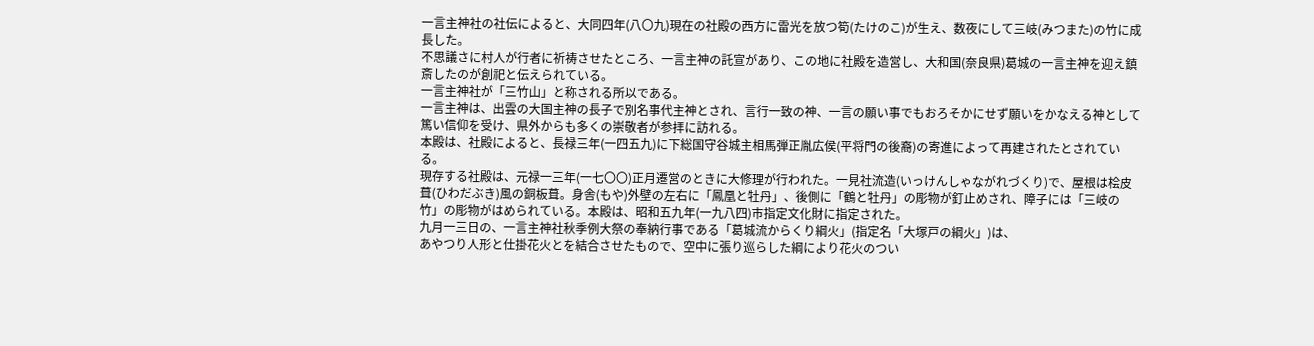一言主神社の社伝によると、大同四年(八〇九)現在の社殿の西方に雷光を放つ筍(たけのこ)が生え、数夜にして三岐(みつまた)の竹に成長した。
不思議さに村人が行者に祈祷させたところ、一言主神の託宣があり、この地に社殿を造営し、大和国(奈良県)葛城の一言主神を迎え鎮斎したのが創祀と伝えられている。
一言主神社が「三竹山」と称される所以である。
一言主神は、出雲の大国主神の長子で別名事代主神とされ、言行一致の神、一言の願い事でもおろそかにせず願いをかなえる神として篤い信仰を受け、県外からも多くの崇敬者が参拝に訪れる。
本殿は、社殿によると、長禄三年(一四五九)に下総国守谷城主相馬弾正胤広侯(平将門の後裔)の寄進によって再建されたとされている。
現存する社殿は、元禄一三年(一七〇〇)正月遷営のときに大修理が行われた。一見社流造(いっけんしゃながれづくり)で、屋根は桧皮葺(ひわだぶき)風の銅板葺。身舎(もや)外壁の左右に「鳳凰と牡丹」、後側に「鶴と牡丹」の彫物が釘止めされ、障子には「三岐の竹」の彫物がはめられている。本殿は、昭和五九年(一九八四)市指定文化財に指定された。
九月一三日の、一言主神社秋季例大祭の奉納行事である「葛城流からくり綱火」(指定名「大塚戸の綱火」)は、
あやつり人形と仕掛花火とを結合させたもので、空中に張り巡らした綱により花火のつい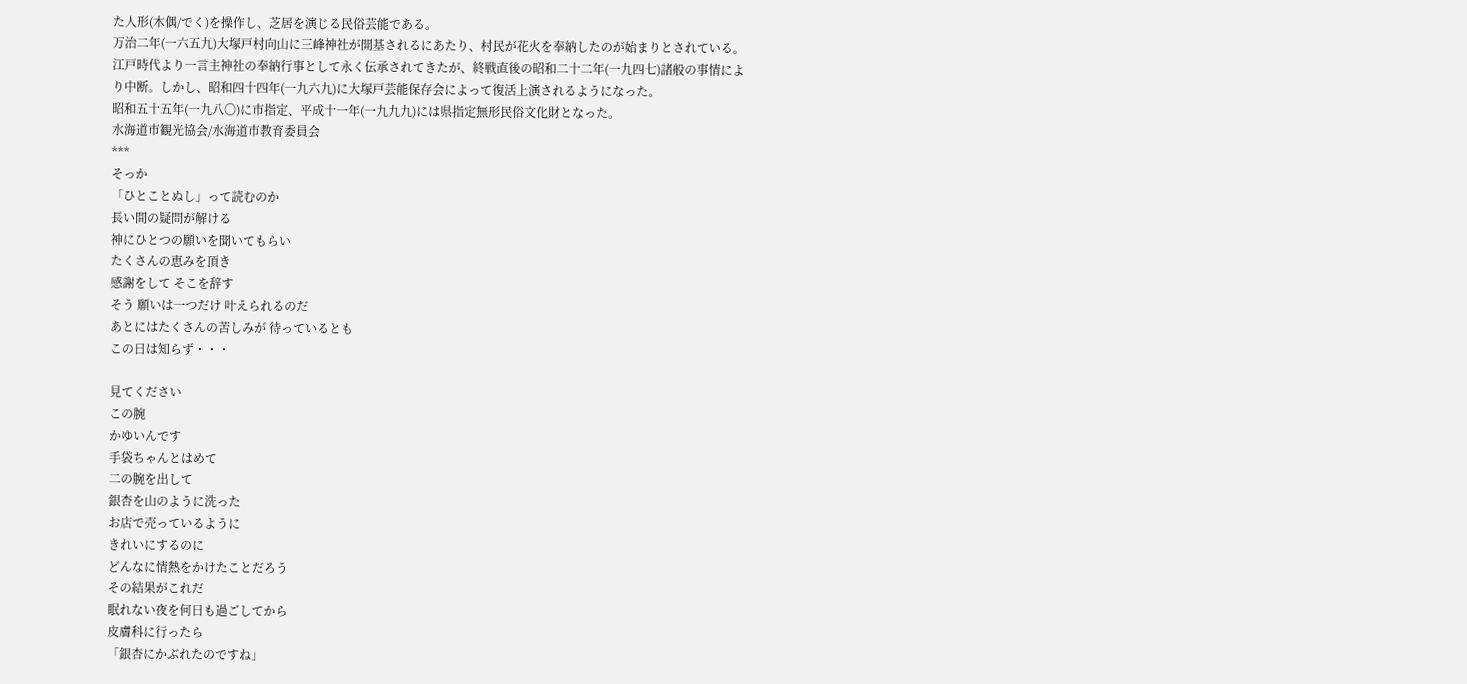た人形(木偶/でく)を操作し、芝居を演じる民俗芸能である。
万治二年(一六五九)大塚戸村向山に三峰神社が開基されるにあたり、村民が花火を奉納したのが始まりとされている。江戸時代より一言主神社の奉納行事として永く伝承されてきたが、終戦直後の昭和二十二年(一九四七)諸般の事情により中断。しかし、昭和四十四年(一九六九)に大塚戸芸能保存会によって復活上演されるようになった。
昭和五十五年(一九八〇)に市指定、平成十一年(一九九九)には県指定無形民俗文化財となった。
水海道市観光協会/水海道市教育委員会
***
そっか
「ひとことぬし」って読むのか
長い間の疑問が解ける
神にひとつの願いを聞いてもらい
たくさんの恵みを頂き
感謝をして そこを辞す
そう 願いは一つだけ 叶えられるのだ
あとにはたくさんの苦しみが 待っているとも
この日は知らず・・・

見てください
この腕
かゆいんです
手袋ちゃんとはめて
二の腕を出して
銀杏を山のように洗った
お店で売っているように
きれいにするのに
どんなに情熱をかけたことだろう
その結果がこれだ
眠れない夜を何日も過ごしてから
皮膚科に行ったら
「銀杏にかぶれたのですね」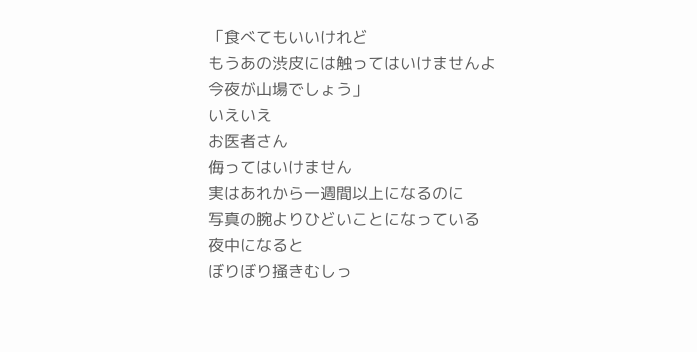「食べてもいいけれど
もうあの渋皮には触ってはいけませんよ
今夜が山場でしょう」
いえいえ
お医者さん
侮ってはいけません
実はあれから一週間以上になるのに
写真の腕よりひどいことになっている
夜中になると
ぼりぼり掻きむしっ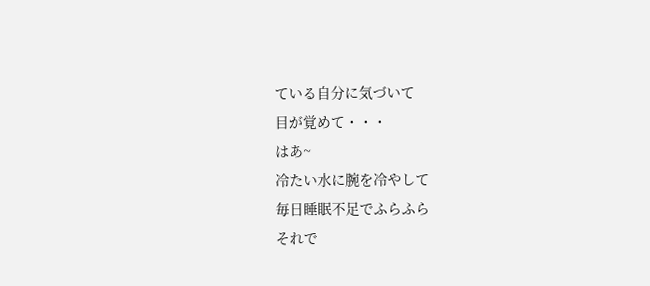ている自分に気づいて
目が覚めて・・・
はあ~
冷たい水に腕を冷やして
毎日睡眠不足でふらふら
それで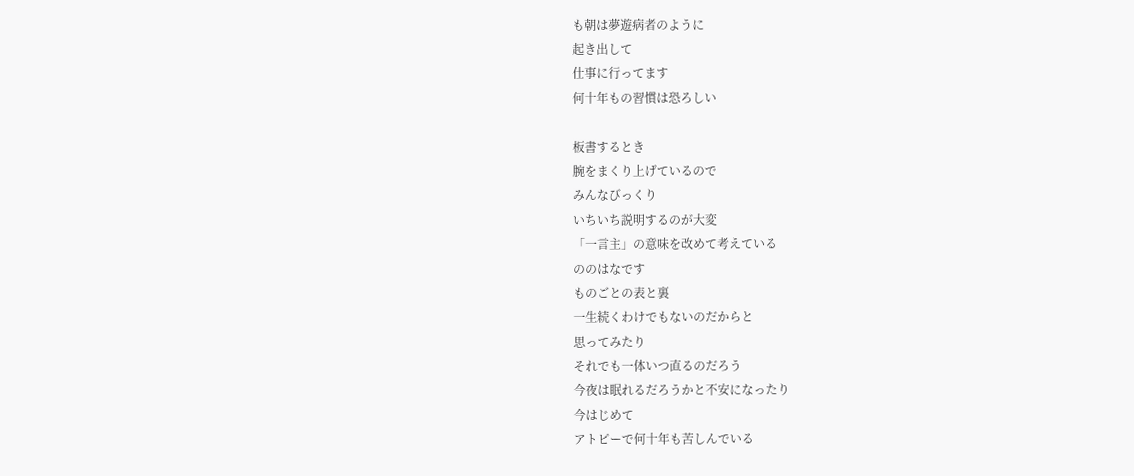も朝は夢遊病者のように
起き出して
仕事に行ってます
何十年もの習慣は恐ろしい

板書するとき
腕をまくり上げているので
みんなびっくり
いちいち説明するのが大変
「一言主」の意味を改めて考えている
ののはなです
ものごとの表と裏
一生続くわけでもないのだからと
思ってみたり
それでも一体いつ直るのだろう
今夜は眠れるだろうかと不安になったり
今はじめて
アトピーで何十年も苦しんでいる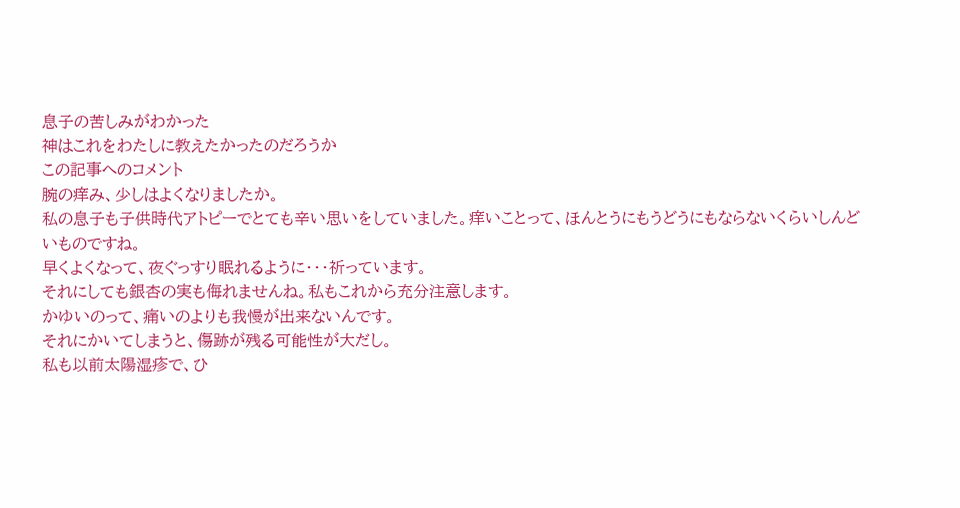息子の苦しみがわかった
神はこれをわたしに教えたかったのだろうか
この記事へのコメント
腕の痒み、少しはよくなりましたか。
私の息子も子供時代アトピーでとても辛い思いをしていました。痒いことって、ほんとうにもうどうにもならないくらいしんどいものですね。
早くよくなって、夜ぐっすり眠れるように・・・祈っています。
それにしても銀杏の実も侮れませんね。私もこれから充分注意します。
かゆいのって、痛いのよりも我慢が出来ないんです。
それにかいてしまうと、傷跡が残る可能性が大だし。
私も以前太陽湿疹で、ひ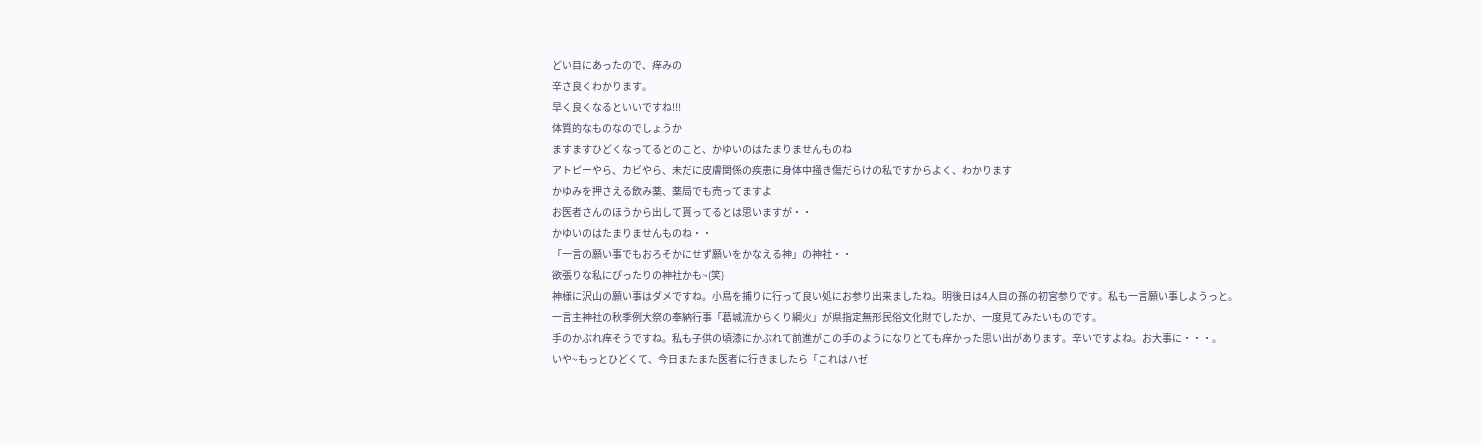どい目にあったので、痒みの
辛さ良くわかります。
早く良くなるといいですね!!!
体質的なものなのでしょうか
ますますひどくなってるとのこと、かゆいのはたまりませんものね
アトピーやら、カビやら、未だに皮膚関係の疾患に身体中掻き傷だらけの私ですからよく、わかります
かゆみを押さえる飲み薬、薬局でも売ってますよ
お医者さんのほうから出して貰ってるとは思いますが・・
かゆいのはたまりませんものね・・
「一言の願い事でもおろそかにせず願いをかなえる神」の神社・・
欲張りな私にぴったりの神社かも~(笑)
神様に沢山の願い事はダメですね。小鳥を捕りに行って良い処にお参り出来ましたね。明後日は4人目の孫の初宮参りです。私も一言願い事しようっと。
一言主神社の秋季例大祭の奉納行事「葛城流からくり綱火」が県指定無形民俗文化財でしたか、一度見てみたいものです。
手のかぶれ痒そうですね。私も子供の頃漆にかぶれて前進がこの手のようになりとても痒かった思い出があります。辛いですよね。お大事に・・・。
いや~もっとひどくて、今日またまた医者に行きましたら「これはハゼ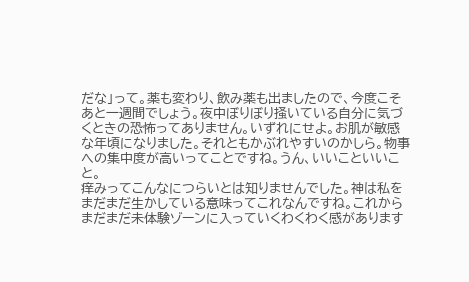だな」って。薬も変わり、飲み薬も出ましたので、今度こそあと一週間でしょう。夜中ぼりぼり掻いている自分に気づくときの恐怖ってありません。いずれにせよ。お肌が敏感な年頃になりました。それともかぶれやすいのかしら。物事への集中度が高いってことですね。うん、いいこといいこと。
痒みってこんなにつらいとは知りませんでした。神は私をまだまだ生かしている意味ってこれなんですね。これからまだまだ未体験ゾーンに入っていくわくわく感があります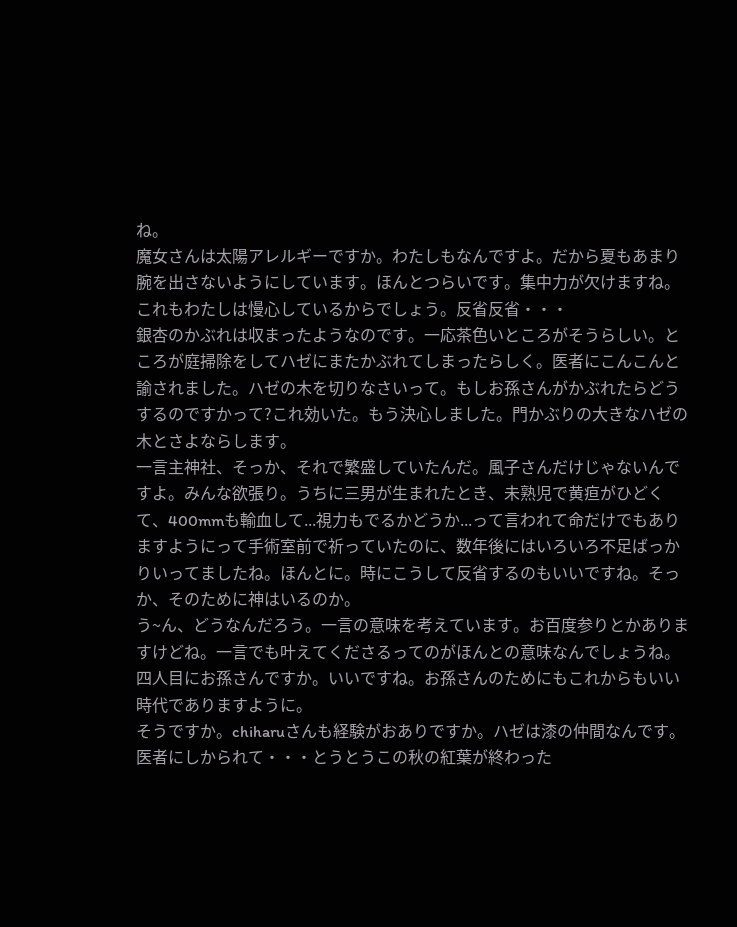ね。
魔女さんは太陽アレルギーですか。わたしもなんですよ。だから夏もあまり腕を出さないようにしています。ほんとつらいです。集中力が欠けますね。これもわたしは慢心しているからでしょう。反省反省・・・
銀杏のかぶれは収まったようなのです。一応茶色いところがそうらしい。ところが庭掃除をしてハゼにまたかぶれてしまったらしく。医者にこんこんと諭されました。ハゼの木を切りなさいって。もしお孫さんがかぶれたらどうするのですかって?これ効いた。もう決心しました。門かぶりの大きなハゼの木とさよならします。
一言主神社、そっか、それで繁盛していたんだ。風子さんだけじゃないんですよ。みんな欲張り。うちに三男が生まれたとき、未熟児で黄疸がひどくて、400mmも輸血して...視力もでるかどうか...って言われて命だけでもありますようにって手術室前で祈っていたのに、数年後にはいろいろ不足ばっかりいってましたね。ほんとに。時にこうして反省するのもいいですね。そっか、そのために神はいるのか。
う~ん、どうなんだろう。一言の意味を考えています。お百度参りとかありますけどね。一言でも叶えてくださるってのがほんとの意味なんでしょうね。四人目にお孫さんですか。いいですね。お孫さんのためにもこれからもいい時代でありますように。
そうですか。chiharuさんも経験がおありですか。ハゼは漆の仲間なんです。医者にしかられて・・・とうとうこの秋の紅葉が終わった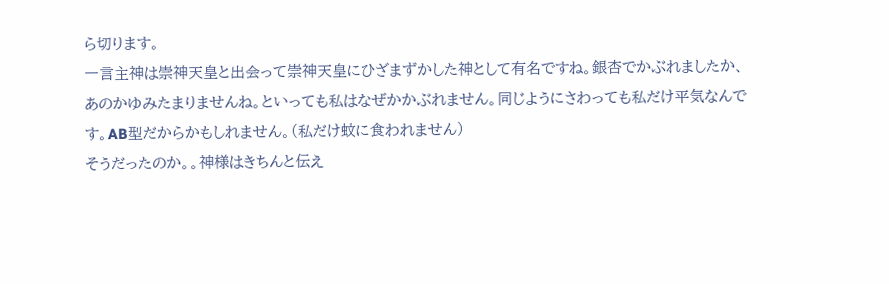ら切ります。
一言主神は崇神天皇と出会って崇神天皇にひざまずかした神として有名ですね。銀杏でかぶれましたか、あのかゆみたまりませんね。といっても私はなぜかかぶれません。同じようにさわっても私だけ平気なんです。AB型だからかもしれません。(私だけ蚊に食われません)
そうだったのか。。神様はきちんと伝え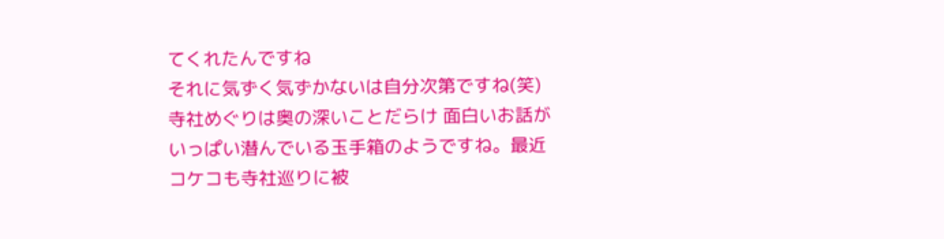てくれたんですね
それに気ずく気ずかないは自分次第ですね(笑)
寺社めぐりは奥の深いことだらけ 面白いお話がいっぱい潜んでいる玉手箱のようですね。最近コケコも寺社巡りに被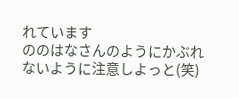れています
ののはなさんのようにかぶれないように注意しよっと(笑)